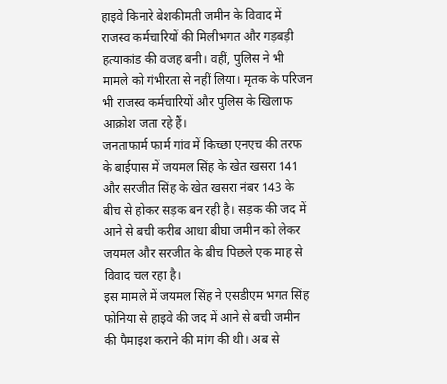हाइवे किनारे बेशकीमती जमीन के विवाद में राजस्व कर्मचारियों की मिलीभगत और गड़बड़ी हत्याकांड की वजह बनी। वहीं, पुलिस ने भी मामले को गंभीरता से नहीं लिया। मृतक के परिजन भी राजस्व कर्मचारियों और पुलिस के खिलाफ आक्रोश जता रहे हैं।
जनताफार्म फार्म गांव में किच्छा एनएच की तरफ के बाईपास में जयमल सिंह के खेत खसरा 141 और सरजीत सिंह के खेत खसरा नंबर 143 के बीच से होकर सड़क बन रही है। सड़क की जद में आने से बची करीब आधा बीघा जमीन को लेकर जयमल और सरजीत के बीच पिछले एक माह से विवाद चल रहा है।
इस मामले में जयमल सिंह ने एसडीएम भगत सिंह फोनिया से हाइवे की जद में आने से बची जमीन की पैमाइश कराने की मांग की थी। अब से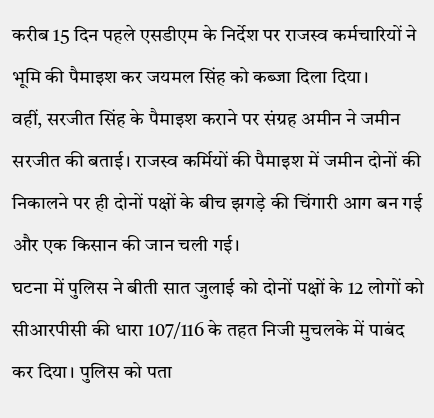करीब 15 दिन पहले एसडीएम के निर्देश पर राजस्व कर्मचारियों ने भूमि की पैमाइश कर जयमल सिंह को कब्जा दिला दिया।
वहीं, सरजीत सिंह के पैमाइश कराने पर संग्रह अमीन ने जमीन सरजीत की बताई। राजस्व कर्मियों की पैमाइश में जमीन दोनों की निकालने पर ही दोनों पक्षों के बीच झगड़े की चिंगारी आग बन गई और एक किसान की जान चली गई।
घटना में पुलिस ने बीती सात जुलाई को दोनों पक्षों के 12 लोगों को सीआरपीसी की धारा 107/116 के तहत निजी मुचलके में पाबंद कर दिया। पुलिस को पता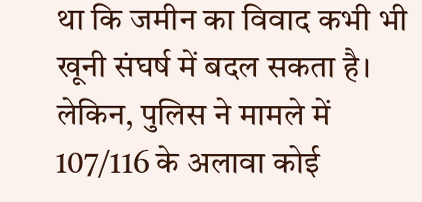था कि जमीन का विवाद कभी भी खूनी संघर्ष में बदल सकता है। लेकिन, पुलिस ने मामले में 107/116 के अलावा कोई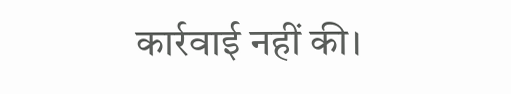कार्रवाई नहीं की।